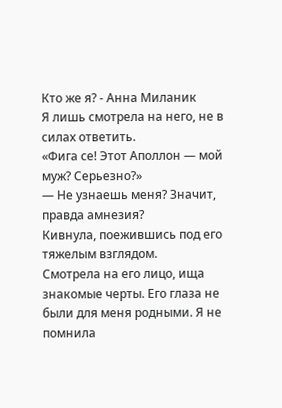Кто же я? - Анна Миланик
Я лишь смотрела на него, не в силах ответить.
«Фига се! Этот Аполлон — мой муж? Серьезно?»
— Не узнаешь меня? Значит, правда амнезия?
Кивнула, поежившись под его тяжелым взглядом.
Смотрела на его лицо, ища знакомые черты. Его глаза не были для меня родными. Я не помнила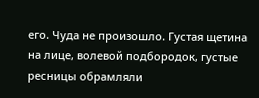его. Чуда не произошло. Густая щетина на лице, волевой подбородок, густые ресницы обрамляли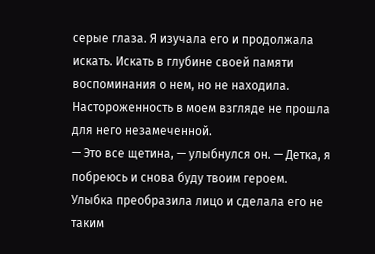серые глаза. Я изучала его и продолжала искать. Искать в глубине своей памяти воспоминания о нем, но не находила.
Настороженность в моем взгляде не прошла для него незамеченной.
— Это все щетина, — улыбнулся он. — Детка, я побреюсь и снова буду твоим героем.
Улыбка преобразила лицо и сделала его не таким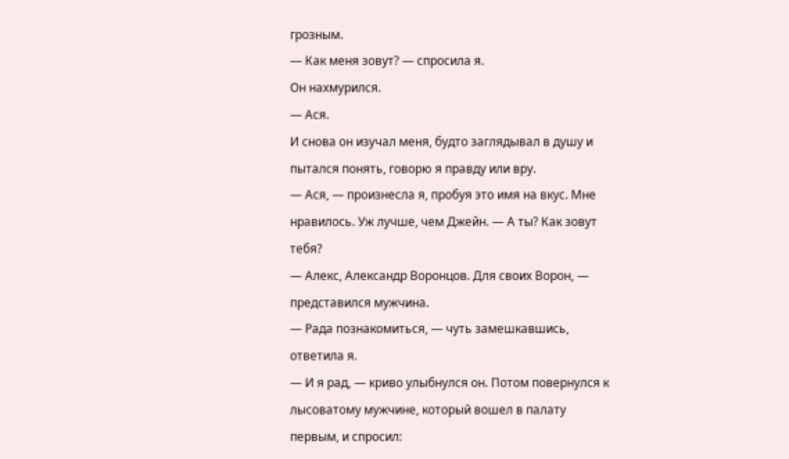грозным.
— Как меня зовут? — спросила я.
Он нахмурился.
— Ася.
И снова он изучал меня, будто заглядывал в душу и пытался понять, говорю я правду или вру.
— Ася, — произнесла я, пробуя это имя на вкус. Мне нравилось. Уж лучше, чем Джейн. — А ты? Как зовут тебя?
— Алекс, Александр Воронцов. Для своих Ворон, — представился мужчина.
— Рада познакомиться, — чуть замешкавшись, ответила я.
— И я рад, — криво улыбнулся он. Потом повернулся к лысоватому мужчине, который вошел в палату первым, и спросил: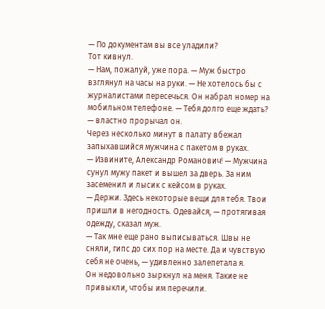— По документам вы все уладили?
Тот кивнул.
— Нам, пожалуй, уже пора. — Муж быстро взглянул на часы на руки. — Не хотелось бы с журналистами пересечься. Он набрал номер на мобильном телефоне. — Тебя долго еще ждать? — властно прорычал он.
Через несколько минут в палату вбежал запыхавшийся мужчина с пакетом в руках.
— Извините, Александр Романович! — Мужчина сунул мужу пакет и вышел за дверь. За ним засеменил и лысик с кейсом в руках.
— Держи. Здесь некоторые вещи для тебя. Твои пришли в негодность. Одевайся, — протягивая одежду, сказал муж.
— Так мне еще рано выписываться. Швы не сняли, гипс до сих пор на месте. Да и чувствую себя не очень, — удивленно залепетала я.
Он недовольно зыркнул на меня. Такие не привыкли, чтобы им перечили.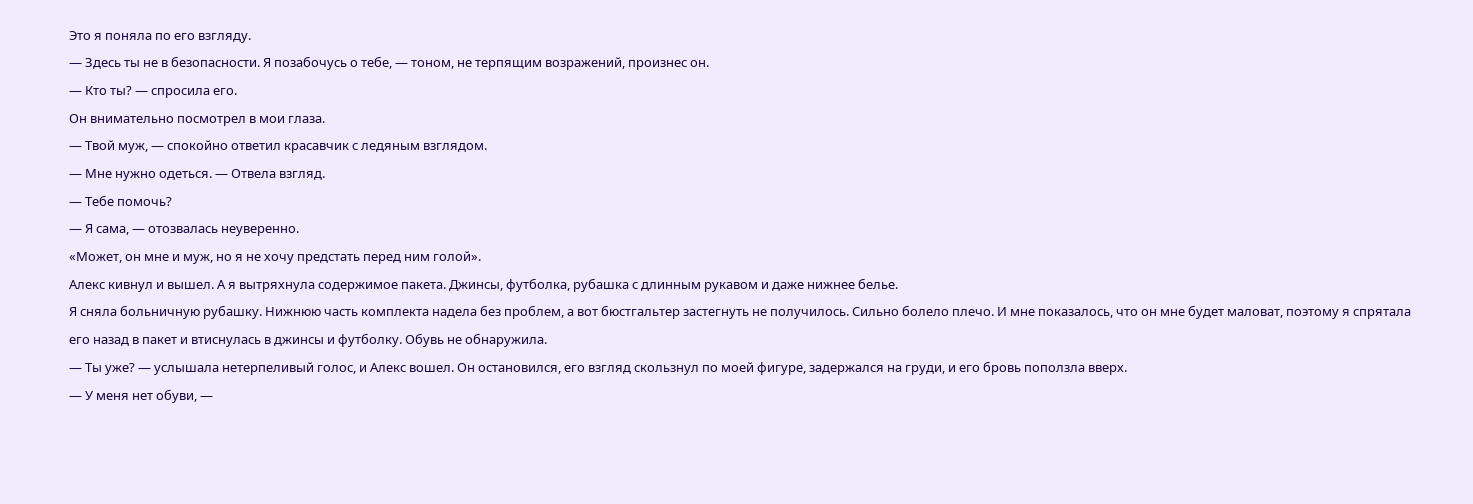Это я поняла по его взгляду.
— Здесь ты не в безопасности. Я позабочусь о тебе, — тоном, не терпящим возражений, произнес он.
— Кто ты? — спросила его.
Он внимательно посмотрел в мои глаза.
— Твой муж, — спокойно ответил красавчик с ледяным взглядом.
— Мне нужно одеться. — Отвела взгляд.
— Тебе помочь?
— Я сама, — отозвалась неуверенно.
«Может, он мне и муж, но я не хочу предстать перед ним голой».
Алекс кивнул и вышел. А я вытряхнула содержимое пакета. Джинсы, футболка, рубашка с длинным рукавом и даже нижнее белье.
Я сняла больничную рубашку. Нижнюю часть комплекта надела без проблем, а вот бюстгальтер застегнуть не получилось. Сильно болело плечо. И мне показалось, что он мне будет маловат, поэтому я спрятала его назад в пакет и втиснулась в джинсы и футболку. Обувь не обнаружила.
— Ты уже? — услышала нетерпеливый голос, и Алекс вошел. Он остановился, его взгляд скользнул по моей фигуре, задержался на груди, и его бровь поползла вверх.
— У меня нет обуви, —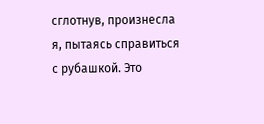сглотнув, произнесла я, пытаясь справиться с рубашкой. Это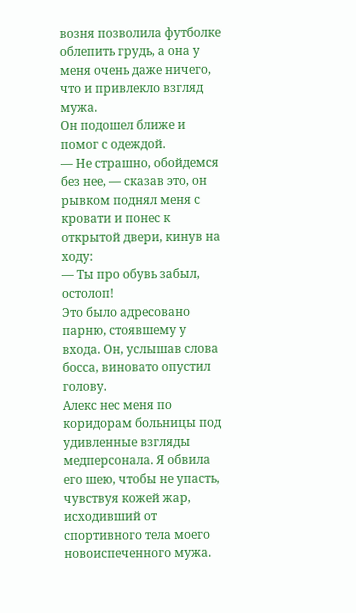возня позволила футболке облепить грудь, а она у меня очень даже ничего, что и привлекло взгляд мужа.
Он подошел ближе и помог с одеждой.
— Не страшно, обойдемся без нее, — сказав это, он рывком поднял меня с кровати и понес к открытой двери, кинув на ходу:
— Ты про обувь забыл, остолоп!
Это было адресовано парню, стоявшему у входа. Он, услышав слова босса, виновато опустил голову.
Алекс нес меня по коридорам больницы под удивленные взгляды медперсонала. Я обвила его шею, чтобы не упасть, чувствуя кожей жар, исходивший от спортивного тела моего новоиспеченного мужа.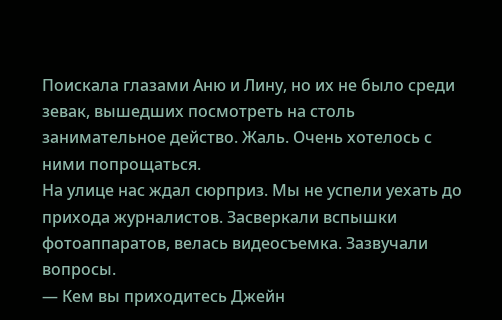Поискала глазами Аню и Лину, но их не было среди зевак, вышедших посмотреть на столь занимательное действо. Жаль. Очень хотелось с ними попрощаться.
На улице нас ждал сюрприз. Мы не успели уехать до прихода журналистов. Засверкали вспышки фотоаппаратов, велась видеосъемка. Зазвучали вопросы.
— Кем вы приходитесь Джейн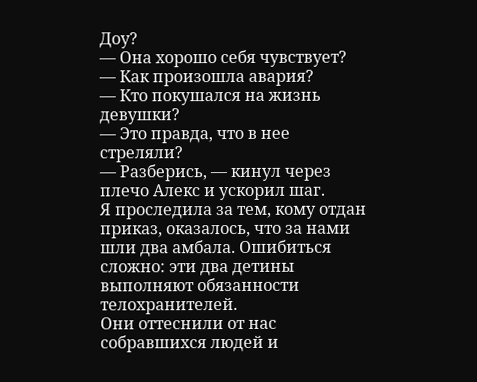Доу?
— Она хорошо себя чувствует?
— Как произошла авария?
— Кто покушался на жизнь девушки?
— Это правда, что в нее стреляли?
— Разберись, — кинул через плечо Алекс и ускорил шаг.
Я проследила за тем, кому отдан приказ, оказалось, что за нами шли два амбала. Ошибиться сложно: эти два детины выполняют обязанности телохранителей.
Они оттеснили от нас собравшихся людей и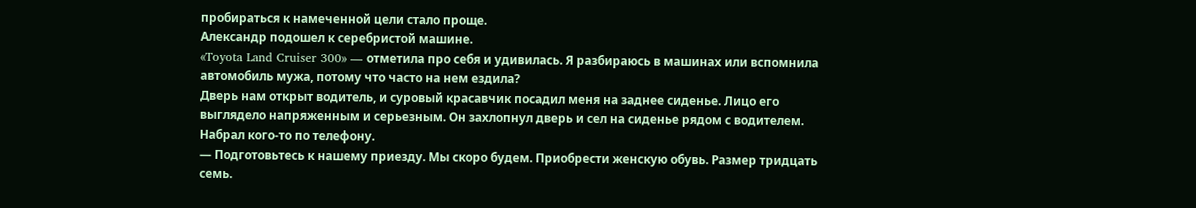пробираться к намеченной цели стало проще.
Александр подошел к серебристой машине.
«Toyota Land Cruiser 300» — отметила про себя и удивилась. Я разбираюсь в машинах или вспомнила автомобиль мужа, потому что часто на нем ездила?
Дверь нам открыт водитель, и суровый красавчик посадил меня на заднее сиденье. Лицо его выглядело напряженным и серьезным. Он захлопнул дверь и сел на сиденье рядом с водителем. Набрал кого-то по телефону.
— Подготовьтесь к нашему приезду. Мы скоро будем. Приобрести женскую обувь. Размер тридцать семь.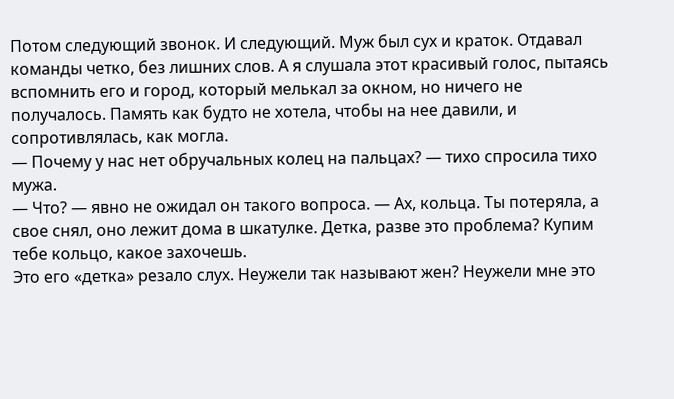Потом следующий звонок. И следующий. Муж был сух и краток. Отдавал команды четко, без лишних слов. А я слушала этот красивый голос, пытаясь вспомнить его и город, который мелькал за окном, но ничего не получалось. Память как будто не хотела, чтобы на нее давили, и сопротивлялась, как могла.
— Почему у нас нет обручальных колец на пальцах? — тихо спросила тихо мужа.
— Что? — явно не ожидал он такого вопроса. — Ах, кольца. Ты потеряла, а свое снял, оно лежит дома в шкатулке. Детка, разве это проблема? Купим тебе кольцо, какое захочешь.
Это его «детка» резало слух. Неужели так называют жен? Неужели мне это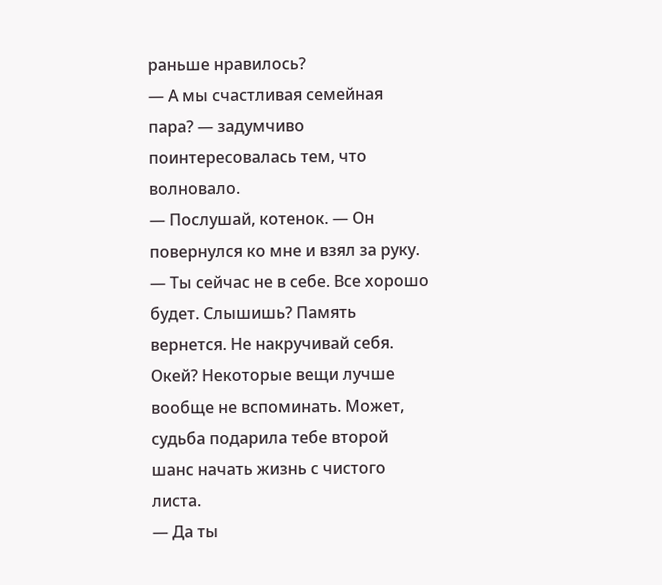раньше нравилось?
— А мы счастливая семейная пара? — задумчиво поинтересовалась тем, что волновало.
— Послушай, котенок. — Он повернулся ко мне и взял за руку. — Ты сейчас не в себе. Все хорошо будет. Слышишь? Память вернется. Не накручивай себя. Окей? Некоторые вещи лучше вообще не вспоминать. Может, судьба подарила тебе второй шанс начать жизнь с чистого листа.
— Да ты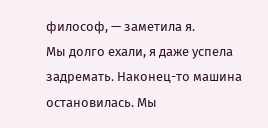философ, — заметила я.
Мы долго ехали, я даже успела задремать. Наконец-то машина остановилась. Мы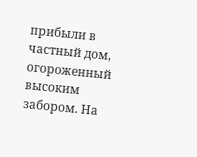прибыли в частный дом, огороженный высоким забором. На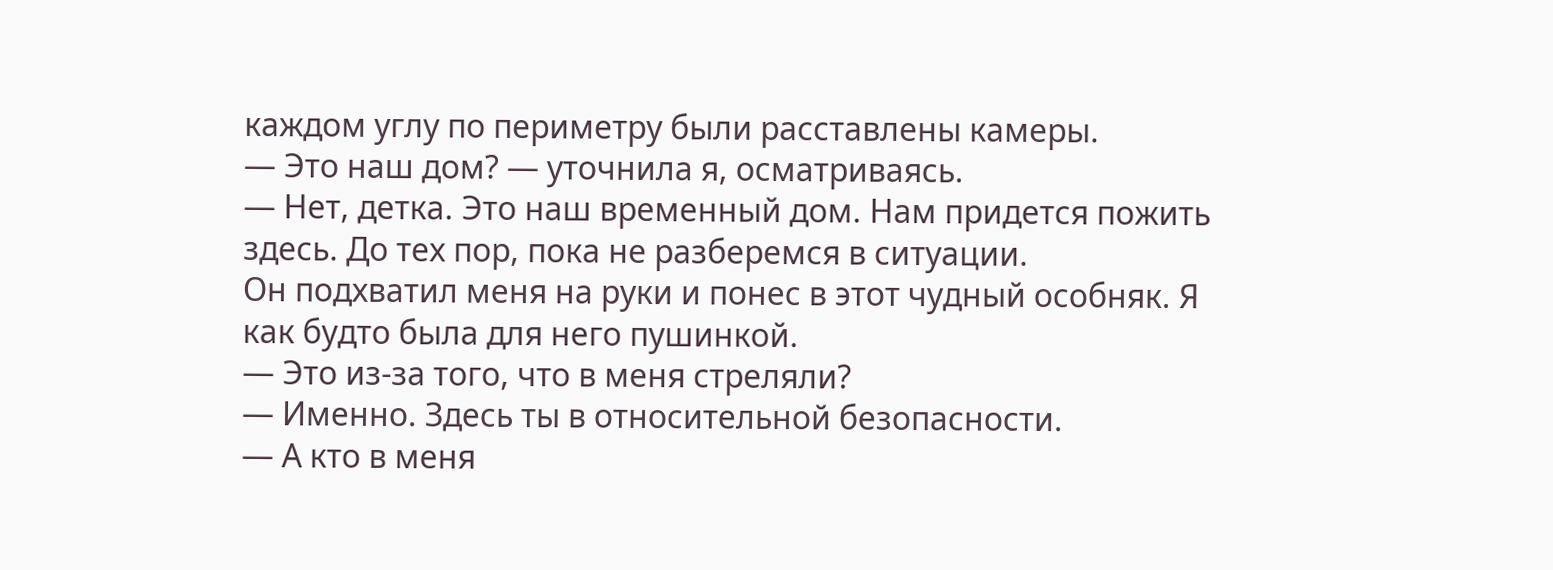каждом углу по периметру были расставлены камеры.
— Это наш дом? — уточнила я, осматриваясь.
— Нет, детка. Это наш временный дом. Нам придется пожить здесь. До тех пор, пока не разберемся в ситуации.
Он подхватил меня на руки и понес в этот чудный особняк. Я как будто была для него пушинкой.
— Это из-за того, что в меня стреляли?
— Именно. Здесь ты в относительной безопасности.
— А кто в меня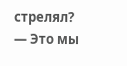стрелял?
— Это мы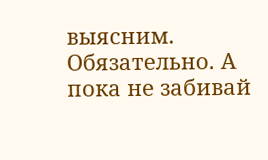выясним. Обязательно. А пока не забивай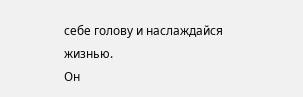себе голову и наслаждайся жизнью.
Он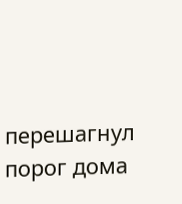перешагнул порог дома